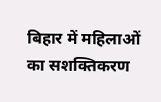बिहार में महिलाओं का सशक्तिकरण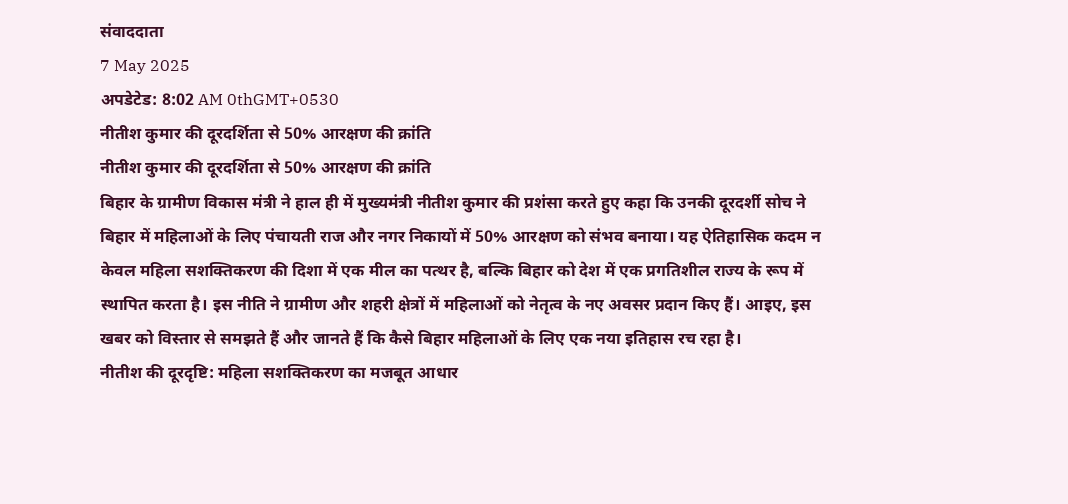संवाददाता
7 May 2025
अपडेटेड: 8:02 AM 0thGMT+0530
नीतीश कुमार की दूरदर्शिता से 50% आरक्षण की क्रांति
नीतीश कुमार की दूरदर्शिता से 50% आरक्षण की क्रांति
बिहार के ग्रामीण विकास मंत्री ने हाल ही में मुख्यमंत्री नीतीश कुमार की प्रशंसा करते हुए कहा कि उनकी दूरदर्शी सोच ने बिहार में महिलाओं के लिए पंचायती राज और नगर निकायों में 50% आरक्षण को संभव बनाया। यह ऐतिहासिक कदम न केवल महिला सशक्तिकरण की दिशा में एक मील का पत्थर है, बल्कि बिहार को देश में एक प्रगतिशील राज्य के रूप में स्थापित करता है। इस नीति ने ग्रामीण और शहरी क्षेत्रों में महिलाओं को नेतृत्व के नए अवसर प्रदान किए हैं। आइए, इस खबर को विस्तार से समझते हैं और जानते हैं कि कैसे बिहार महिलाओं के लिए एक नया इतिहास रच रहा है।
नीतीश की दूरदृष्टि: महिला सशक्तिकरण का मजबूत आधार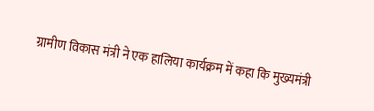ग्रामीण विकास मंत्री ने एक हालिया कार्यक्रम में कहा कि मुख्यमंत्री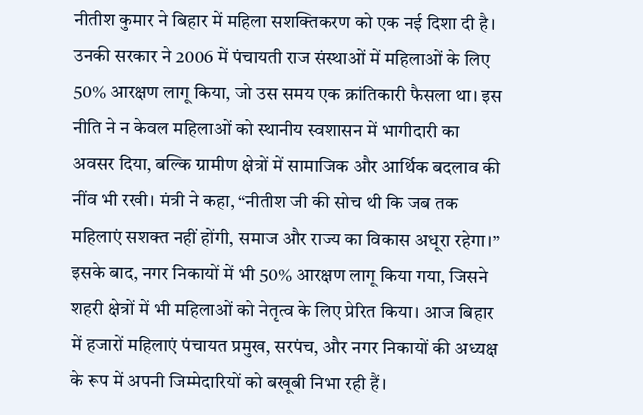नीतीश कुमार ने बिहार में महिला सशक्तिकरण को एक नई दिशा दी है। उनकी सरकार ने 2006 में पंचायती राज संस्थाओं में महिलाओं के लिए 50% आरक्षण लागू किया, जो उस समय एक क्रांतिकारी फैसला था। इस नीति ने न केवल महिलाओं को स्थानीय स्वशासन में भागीदारी का अवसर दिया, बल्कि ग्रामीण क्षेत्रों में सामाजिक और आर्थिक बदलाव की नींव भी रखी। मंत्री ने कहा, “नीतीश जी की सोच थी कि जब तक महिलाएं सशक्त नहीं होंगी, समाज और राज्य का विकास अधूरा रहेगा।”
इसके बाद, नगर निकायों में भी 50% आरक्षण लागू किया गया, जिसने शहरी क्षेत्रों में भी महिलाओं को नेतृत्व के लिए प्रेरित किया। आज बिहार में हजारों महिलाएं पंचायत प्रमुख, सरपंच, और नगर निकायों की अध्यक्ष के रूप में अपनी जिम्मेदारियों को बखूबी निभा रही हैं।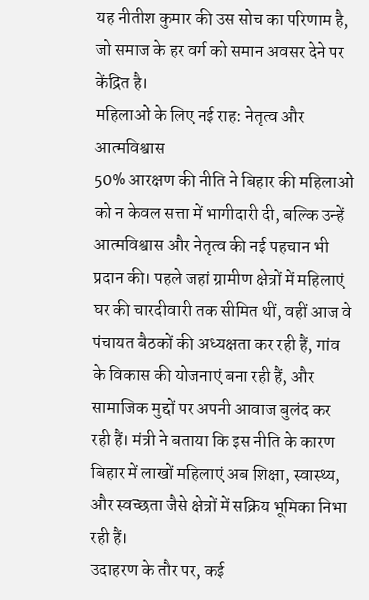यह नीतीश कुमार की उस सोच का परिणाम है, जो समाज के हर वर्ग को समान अवसर देने पर केंद्रित है।
महिलाओं के लिए नई राह: नेतृत्व और आत्मविश्वास
50% आरक्षण की नीति ने बिहार की महिलाओं को न केवल सत्ता में भागीदारी दी, बल्कि उन्हें आत्मविश्वास और नेतृत्व की नई पहचान भी प्रदान की। पहले जहां ग्रामीण क्षेत्रों में महिलाएं घर की चारदीवारी तक सीमित थीं, वहीं आज वे पंचायत बैठकों की अध्यक्षता कर रही हैं, गांव के विकास की योजनाएं बना रही हैं, और सामाजिक मुद्दों पर अपनी आवाज बुलंद कर रही हैं। मंत्री ने बताया कि इस नीति के कारण बिहार में लाखों महिलाएं अब शिक्षा, स्वास्थ्य, और स्वच्छता जैसे क्षेत्रों में सक्रिय भूमिका निभा रही हैं।
उदाहरण के तौर पर, कई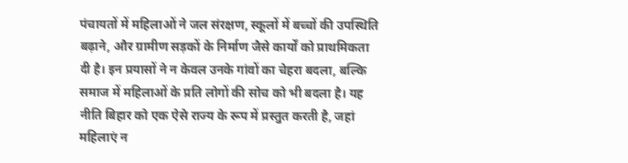पंचायतों में महिलाओं ने जल संरक्षण, स्कूलों में बच्चों की उपस्थिति बढ़ाने, और ग्रामीण सड़कों के निर्माण जैसे कार्यों को प्राथमिकता दी है। इन प्रयासों ने न केवल उनके गांवों का चेहरा बदला, बल्कि समाज में महिलाओं के प्रति लोगों की सोच को भी बदला है। यह नीति बिहार को एक ऐसे राज्य के रूप में प्रस्तुत करती है, जहां महिलाएं न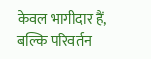केवल भागीदार हैं, बल्कि परिवर्तन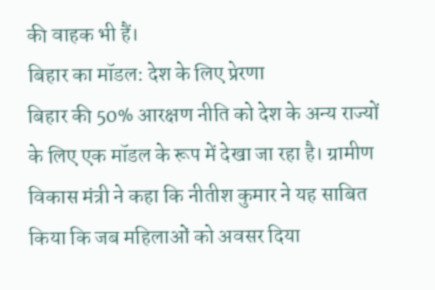की वाहक भी हैं।
बिहार का मॉडल: देश के लिए प्रेरणा
बिहार की 50% आरक्षण नीति को देश के अन्य राज्यों के लिए एक मॉडल के रूप में देखा जा रहा है। ग्रामीण विकास मंत्री ने कहा कि नीतीश कुमार ने यह साबित किया कि जब महिलाओं को अवसर दिया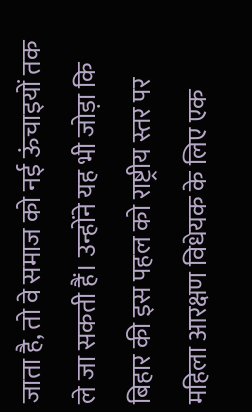जाता है, तो वे समाज को नई ऊंचाइयों तक ले जा सकती हैं। उन्होंने यह भी जोड़ा कि बिहार की इस पहल को राष्ट्रीय स्तर पर महिला आरक्षण विधेयक के लिए एक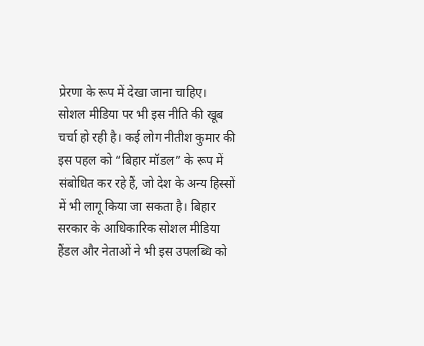प्रेरणा के रूप में देखा जाना चाहिए।
सोशल मीडिया पर भी इस नीति की खूब चर्चा हो रही है। कई लोग नीतीश कुमार की इस पहल को “बिहार मॉडल” के रूप में संबोधित कर रहे हैं, जो देश के अन्य हिस्सों में भी लागू किया जा सकता है। बिहार सरकार के आधिकारिक सोशल मीडिया हैंडल और नेताओं ने भी इस उपलब्धि को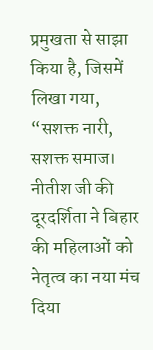प्रमुखता से साझा किया है, जिसमें लिखा गया, “सशक्त नारी, सशक्त समाज। नीतीश जी की दूरदर्शिता ने बिहार की महिलाओं को नेतृत्व का नया मंच दिया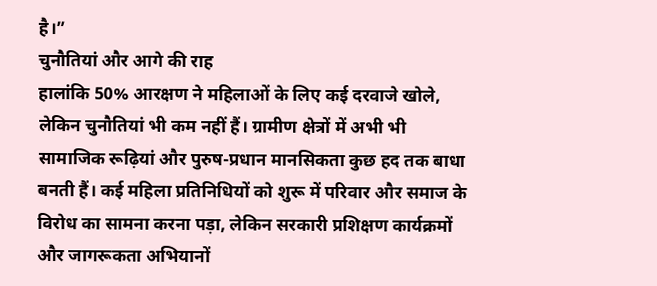है।”
चुनौतियां और आगे की राह
हालांकि 50% आरक्षण ने महिलाओं के लिए कई दरवाजे खोले, लेकिन चुनौतियां भी कम नहीं हैं। ग्रामीण क्षेत्रों में अभी भी सामाजिक रूढ़ियां और पुरुष-प्रधान मानसिकता कुछ हद तक बाधा बनती हैं। कई महिला प्रतिनिधियों को शुरू में परिवार और समाज के विरोध का सामना करना पड़ा, लेकिन सरकारी प्रशिक्षण कार्यक्रमों और जागरूकता अभियानों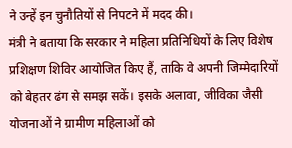ने उन्हें इन चुनौतियों से निपटने में मदद की।
मंत्री ने बताया कि सरकार ने महिला प्रतिनिधियों के लिए विशेष प्रशिक्षण शिविर आयोजित किए हैं, ताकि वे अपनी जिम्मेदारियों को बेहतर ढंग से समझ सकें। इसके अलावा, जीविका जैसी योजनाओं ने ग्रामीण महिलाओं को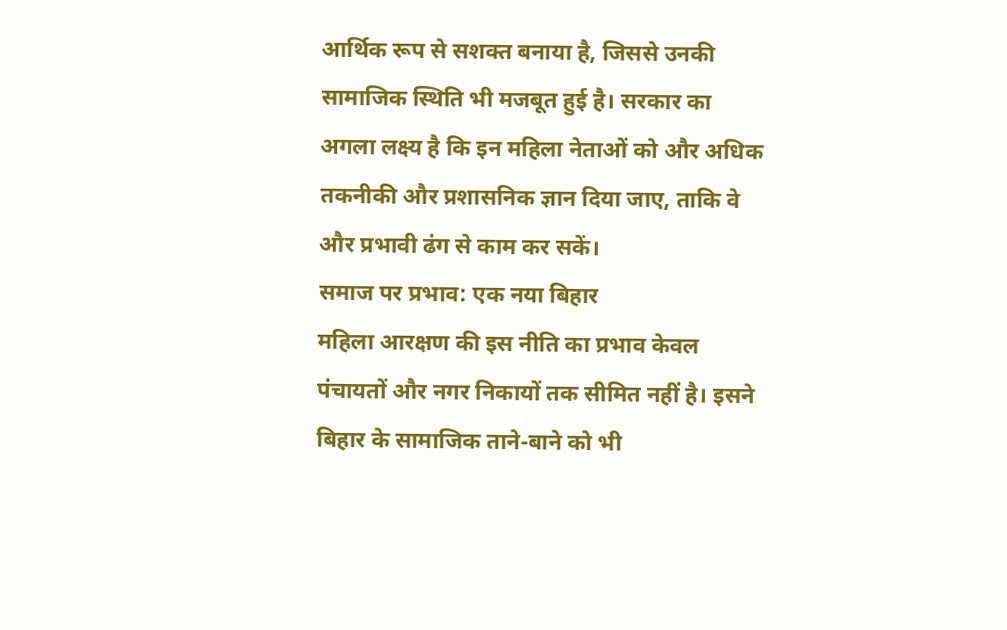आर्थिक रूप से सशक्त बनाया है, जिससे उनकी सामाजिक स्थिति भी मजबूत हुई है। सरकार का अगला लक्ष्य है कि इन महिला नेताओं को और अधिक तकनीकी और प्रशासनिक ज्ञान दिया जाए, ताकि वे और प्रभावी ढंग से काम कर सकें।
समाज पर प्रभाव: एक नया बिहार
महिला आरक्षण की इस नीति का प्रभाव केवल पंचायतों और नगर निकायों तक सीमित नहीं है। इसने बिहार के सामाजिक ताने-बाने को भी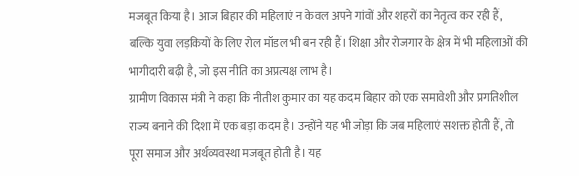मजबूत किया है। आज बिहार की महिलाएं न केवल अपने गांवों और शहरों का नेतृत्व कर रही हैं, बल्कि युवा लड़कियों के लिए रोल मॉडल भी बन रही हैं। शिक्षा और रोजगार के क्षेत्र में भी महिलाओं की भागीदारी बढ़ी है, जो इस नीति का अप्रत्यक्ष लाभ है।
ग्रामीण विकास मंत्री ने कहा कि नीतीश कुमार का यह कदम बिहार को एक समावेशी और प्रगतिशील राज्य बनाने की दिशा में एक बड़ा कदम है। उन्होंने यह भी जोड़ा कि जब महिलाएं सशक्त होती हैं, तो पूरा समाज और अर्थव्यवस्था मजबूत होती है। यह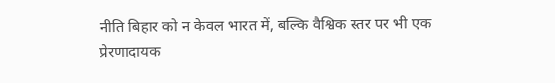नीति बिहार को न केवल भारत में, बल्कि वैश्विक स्तर पर भी एक प्रेरणादायक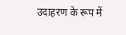उदाहरण के रूप में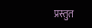प्रस्तुत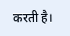करती है।